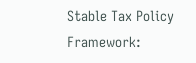Stable Tax Policy Framework: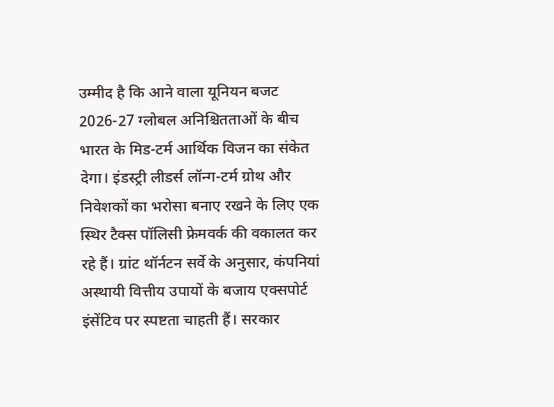उम्मीद है कि आने वाला यूनियन बजट 2026-27 ग्लोबल अनिश्चितताओं के बीच भारत के मिड-टर्म आर्थिक विजन का संकेत देगा। इंडस्ट्री लीडर्स लॉन्ग-टर्म ग्रोथ और निवेशकों का भरोसा बनाए रखने के लिए एक स्थिर टैक्स पॉलिसी फ्रेमवर्क की वकालत कर रहे हैं। ग्रांट थॉर्नटन सर्वे के अनुसार, कंपनियां अस्थायी वित्तीय उपायों के बजाय एक्सपोर्ट इंसेंटिव पर स्पष्टता चाहती हैं। सरकार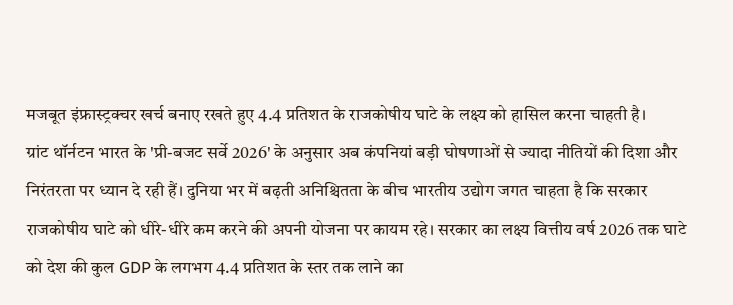मजबूत इंफ्रास्ट्रक्चर खर्च बनाए रखते हुए 4.4 प्रतिशत के राजकोषीय घाटे के लक्ष्य को हासिल करना चाहती है।
ग्रांट थॉर्नटन भारत के 'प्री-बजट सर्वे 2026' के अनुसार अब कंपनियां बड़ी घोषणाओं से ज्यादा नीतियों की दिशा और निरंतरता पर ध्यान दे रही हैं। दुनिया भर में बढ़ती अनिश्चितता के बीच भारतीय उद्योग जगत चाहता है कि सरकार राजकोषीय घाटे को धीरे-धीरे कम करने की अपनी योजना पर कायम रहे। सरकार का लक्ष्य वित्तीय वर्ष 2026 तक घाटे को देश की कुल GDP के लगभग 4.4 प्रतिशत के स्तर तक लाने का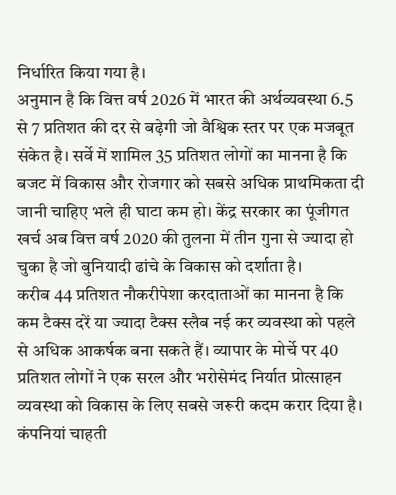निर्धारित किया गया है।
अनुमान है कि वित्त वर्ष 2026 में भारत की अर्थव्यवस्था 6.5 से 7 प्रतिशत की दर से बढ़ेगी जो वैश्विक स्तर पर एक मजबूत संकेत है। सर्वे में शामिल 35 प्रतिशत लोगों का मानना है कि बजट में विकास और रोजगार को सबसे अधिक प्राथमिकता दी जानी चाहिए भले ही घाटा कम हो। केंद्र सरकार का पूंजीगत खर्च अब वित्त वर्ष 2020 की तुलना में तीन गुना से ज्यादा हो चुका है जो बुनियादी ढांचे के विकास को दर्शाता है।
करीब 44 प्रतिशत नौकरीपेशा करदाताओं का मानना है कि कम टैक्स दरें या ज्यादा टैक्स स्लैब नई कर व्यवस्था को पहले से अधिक आकर्षक बना सकते हैं। व्यापार के मोर्चे पर 40 प्रतिशत लोगों ने एक सरल और भरोसेमंद निर्यात प्रोत्साहन व्यवस्था को विकास के लिए सबसे जरूरी कदम करार दिया है। कंपनियां चाहती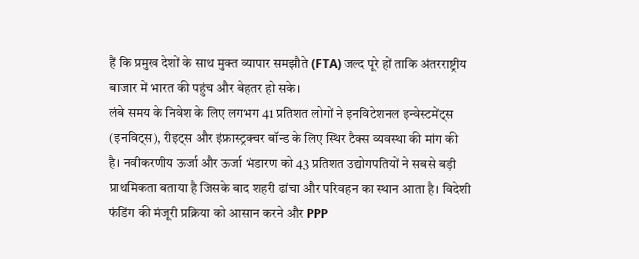हैं कि प्रमुख देशों के साथ मुक्त व्यापार समझौते (FTA) जल्द पूरे हों ताकि अंतरराष्ट्रीय बाजार में भारत की पहुंच और बेहतर हो सके।
लंबे समय के निवेश के लिए लगभग 41 प्रतिशत लोगों ने इनविटेशनल इन्वेस्टमेंट्स (इनविट्स), रीइट्स और इंफ्रास्ट्रक्चर बॉन्ड के लिए स्थिर टैक्स व्यवस्था की मांग की है। नवीकरणीय ऊर्जा और ऊर्जा भंडारण को 43 प्रतिशत उद्योगपतियों ने सबसे बड़ी प्राथमिकता बताया है जिसके बाद शहरी ढांचा और परिवहन का स्थान आता है। विदेशी फंडिंग की मंजूरी प्रक्रिया को आसान करने और PPP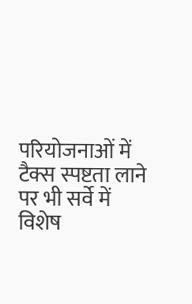परियोजनाओं में टैक्स स्पष्टता लाने पर भी सर्वे में विशेष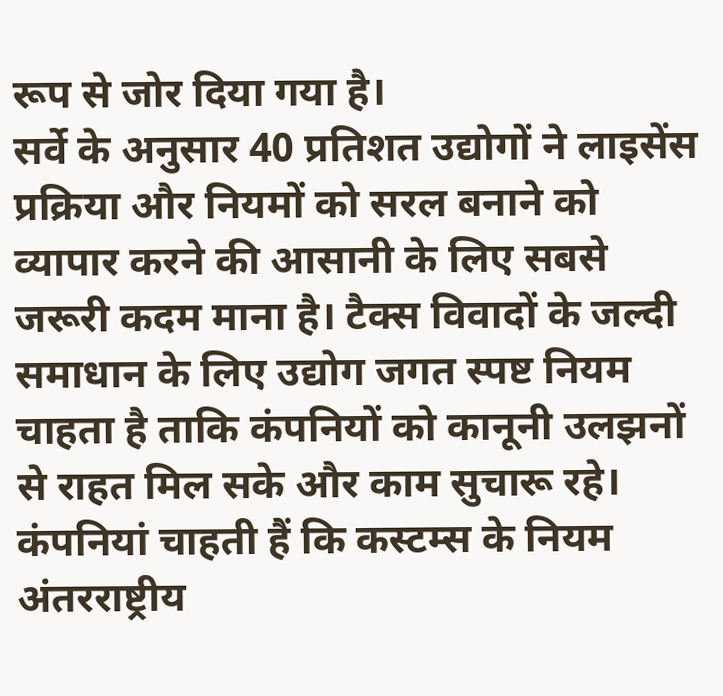रूप से जोर दिया गया है।
सर्वे के अनुसार 40 प्रतिशत उद्योगों ने लाइसेंस प्रक्रिया और नियमों को सरल बनाने को व्यापार करने की आसानी के लिए सबसे जरूरी कदम माना है। टैक्स विवादों के जल्दी समाधान के लिए उद्योग जगत स्पष्ट नियम चाहता है ताकि कंपनियों को कानूनी उलझनों से राहत मिल सके और काम सुचारू रहे। कंपनियां चाहती हैं कि कस्टम्स के नियम अंतरराष्ट्रीय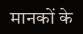मानकों के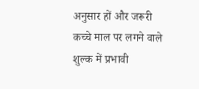अनुसार हों और जरूरी कच्चे माल पर लगने वाले शुल्क में प्रभावी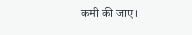कमी की जाए।